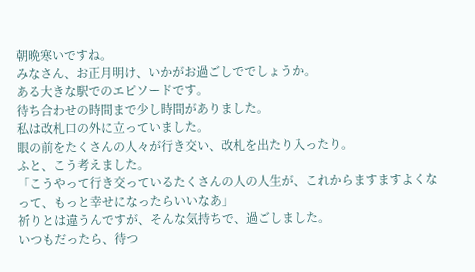朝晩寒いですね。
みなさん、お正月明け、いかがお過ごしででしょうか。
ある大きな駅でのエピソードです。
待ち合わせの時間まで少し時間がありました。
私は改札口の外に立っていました。
眼の前をたくさんの人々が行き交い、改札を出たり入ったり。
ふと、こう考えました。
「こうやって行き交っているたくさんの人の人生が、これからますますよくなって、もっと幸せになったらいいなあ」
祈りとは違うんですが、そんな気持ちで、過ごしました。
いつもだったら、待つ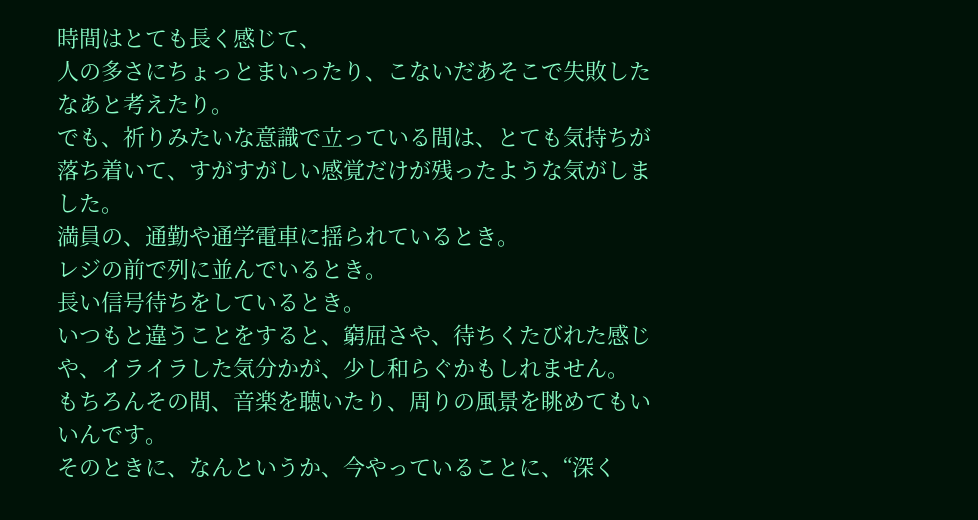時間はとても長く感じて、
人の多さにちょっとまいったり、こないだあそこで失敗したなあと考えたり。
でも、祈りみたいな意識で立っている間は、とても気持ちが落ち着いて、すがすがしい感覚だけが残ったような気がしました。
満員の、通勤や通学電車に揺られているとき。
レジの前で列に並んでいるとき。
長い信号待ちをしているとき。
いつもと違うことをすると、窮屈さや、待ちくたびれた感じや、イライラした気分かが、少し和らぐかもしれません。
もちろんその間、音楽を聴いたり、周りの風景を眺めてもいいんです。
そのときに、なんというか、今やっていることに、“深く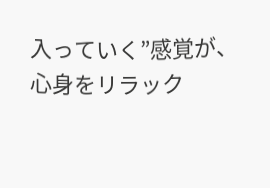入っていく”感覚が、
心身をリラック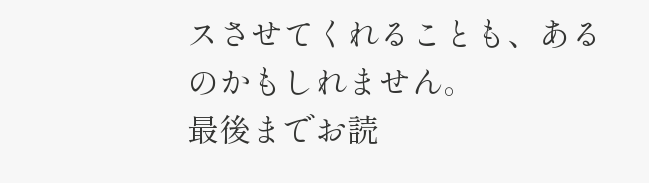スさせてくれることも、あるのかもしれません。
最後までお読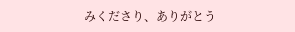みくださり、ありがとう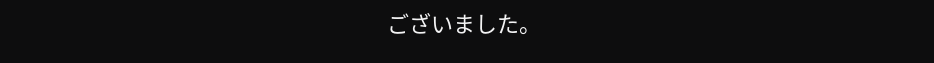ございました。